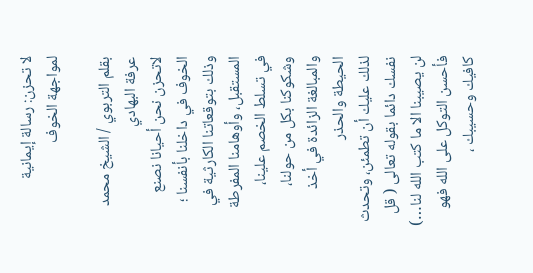لا تحزن: رسالة إيمانية لمواجهة الخوف

بقلم التربوي / الشيخ محمد عرفة البهادي
لاتحزن نحن أحيانا نصنع الخوف في داخلنا بأنفسنا ؛ وذلك بتوقعاتنا الكارثية في المستقبل، وأوهامنا المفرطة في تسلط الخصم علينا، وشكوكنا بكل من حولنا، والمبالغة الزائدة في أخذ الحيطة والحذر
لذلك عليك أن تطمئن، وتحدث نفسك دائما بقوله تعالى ( قل لن يصيبنا الا ما كتب الله لنا…) فأحسن التوكل على الله فهو كافيك وحسيبك ،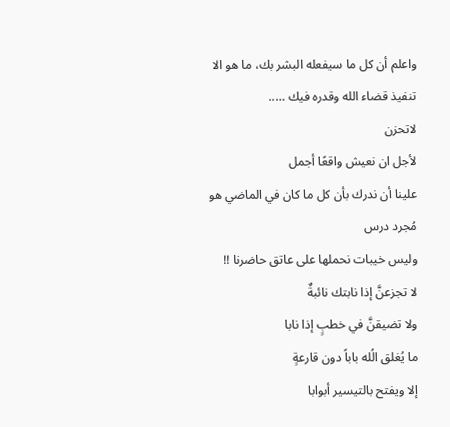واعلم أن كل ما سيفعله البشر بك، ما هو الا تنفيذ قضاء الله وقدره فيك …..
لاتحزن
لأجل ان نعيش واقعًا أجمل
علينا أن ندرك بأن كل ما كان في الماضي هو مُجرد درس
وليس خيبات نحملها على عاتق حاضرنا !!
لا تجزعنَّ إذا نابتك نائبةٌ
ولا تضيقنَّ في خطبٍ إذا نابا
ما يُغلق الُله باباً دون قارعةٍ
إلا ويفتح بالتيسير أبوابا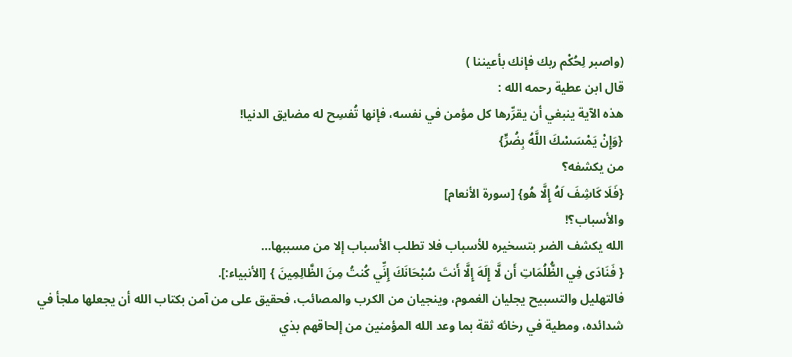(واصبر لِحُكْم ربك فإنك بأعيننا )
قال ابن عطية رحمه الله :
هذه الآية ينبغي أن يقرِّرها كل مؤمن في نفسه، فإنها تُفسِح له مضايق الدنيا!
{وَإِنْ يَمْسَسْكَ اللَّهُ بِضُرٍّ}
من يكشفه؟
{فَلَا كَاشِفَ لَهُ إِلَّا هُو} [سورة الأنعام]
والأسباب؟!
الله يكشف الضر بتسخيره للأسباب فلا تطلب الأسباب إلا من مسببها…
{ فَنَادَى فِي الظُّلُمَاتِ أَن لَّا إِلَهَ إِلَّا أَنتَ سُبْحَانَكَ إِنِّي كُنتُ مِنَ الظَّالِمِينَ } [الأنبياء:].
فالتهليل والتسبيح يجليان الغموم، وينجيان من الكرب والمصائب، فحقيق على من آمن بكتاب الله أن يجعلها ملجأ في شدائده، ومطية في رخائه ثقة بما وعد الله المؤمنين من إلحاقهم بذي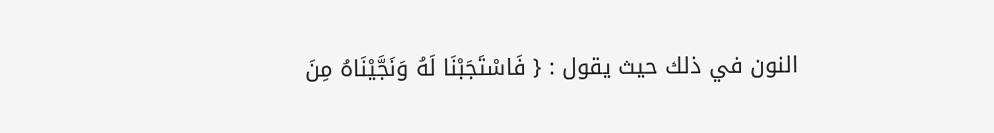النون في ذلك حيث يقول : { فَاسْتَجَبْنَا لَهُ وَنَجَّيْنَاهُ مِنَ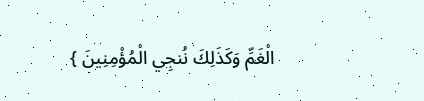الْغَمِّ وَكَذَلِكَ نُنجِي الْمُؤْمِنِينَ }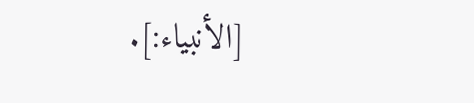[الأنبياء:].